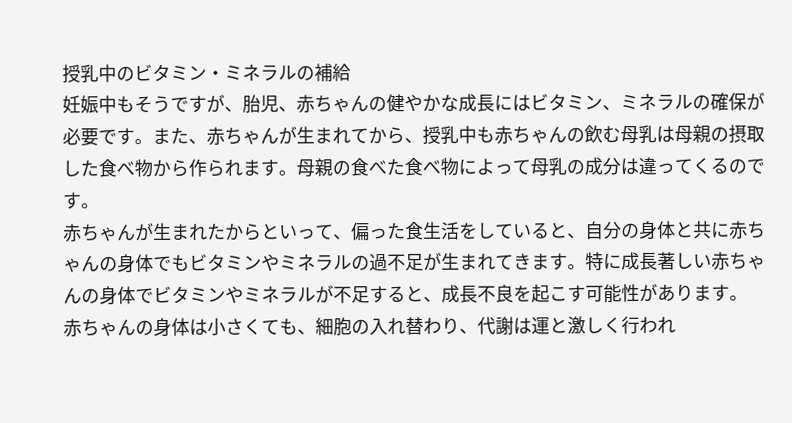授乳中のビタミン・ミネラルの補給
妊娠中もそうですが、胎児、赤ちゃんの健やかな成長にはビタミン、ミネラルの確保が必要です。また、赤ちゃんが生まれてから、授乳中も赤ちゃんの飲む母乳は母親の摂取した食べ物から作られます。母親の食べた食べ物によって母乳の成分は違ってくるのです。
赤ちゃんが生まれたからといって、偏った食生活をしていると、自分の身体と共に赤ちゃんの身体でもビタミンやミネラルの過不足が生まれてきます。特に成長著しい赤ちゃんの身体でビタミンやミネラルが不足すると、成長不良を起こす可能性があります。
赤ちゃんの身体は小さくても、細胞の入れ替わり、代謝は運と激しく行われ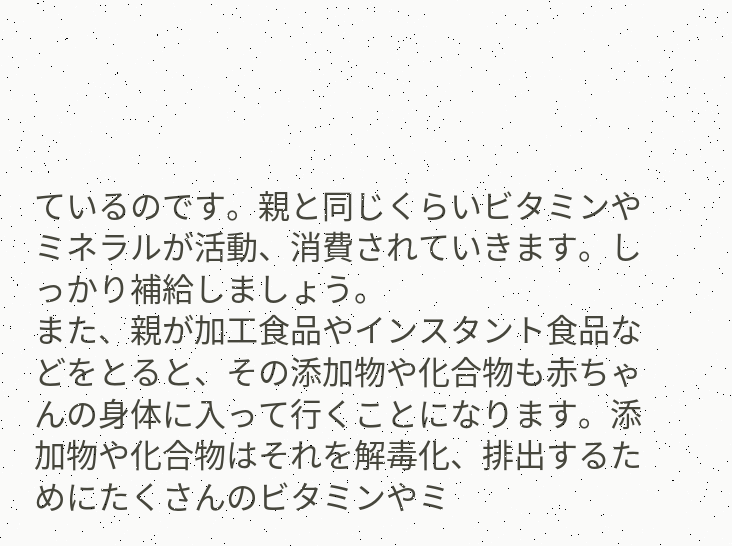ているのです。親と同じくらいビタミンやミネラルが活動、消費されていきます。しっかり補給しましょう。
また、親が加工食品やインスタント食品などをとると、その添加物や化合物も赤ちゃんの身体に入って行くことになります。添加物や化合物はそれを解毒化、排出するためにたくさんのビタミンやミ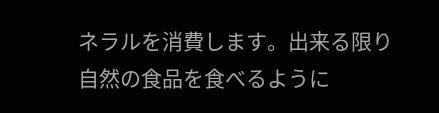ネラルを消費します。出来る限り自然の食品を食べるように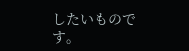したいものです。